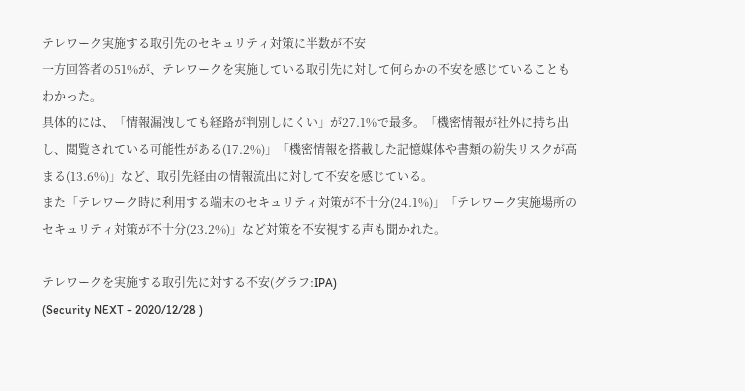テレワーク実施する取引先のセキュリティ対策に半数が不安
一方回答者の51%が、テレワークを実施している取引先に対して何らかの不安を感じていることもわかった。
具体的には、「情報漏洩しても経路が判別しにくい」が27.1%で最多。「機密情報が社外に持ち出し、閲覧されている可能性がある(17.2%)」「機密情報を搭載した記憶媒体や書類の紛失リスクが高まる(13.6%)」など、取引先経由の情報流出に対して不安を感じている。
また「テレワーク時に利用する端末のセキュリティ対策が不十分(24.1%)」「テレワーク実施場所のセキュリティ対策が不十分(23.2%)」など対策を不安視する声も聞かれた。

テレワークを実施する取引先に対する不安(グラフ:IPA)
(Security NEXT - 2020/12/28 )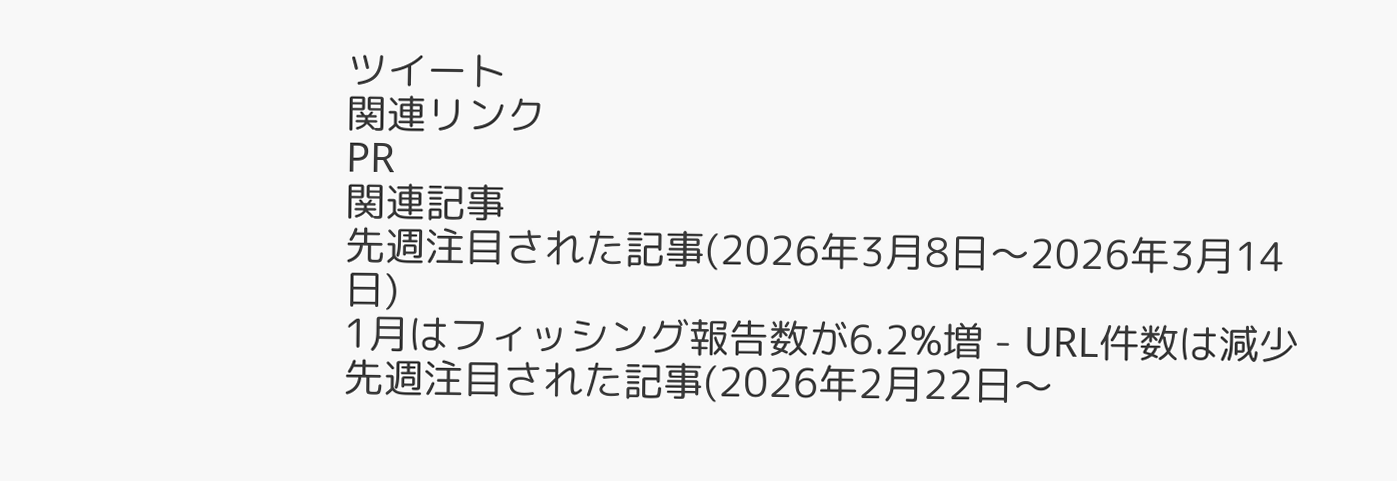ツイート
関連リンク
PR
関連記事
先週注目された記事(2026年3月8日〜2026年3月14日)
1月はフィッシング報告数が6.2%増 - URL件数は減少
先週注目された記事(2026年2月22日〜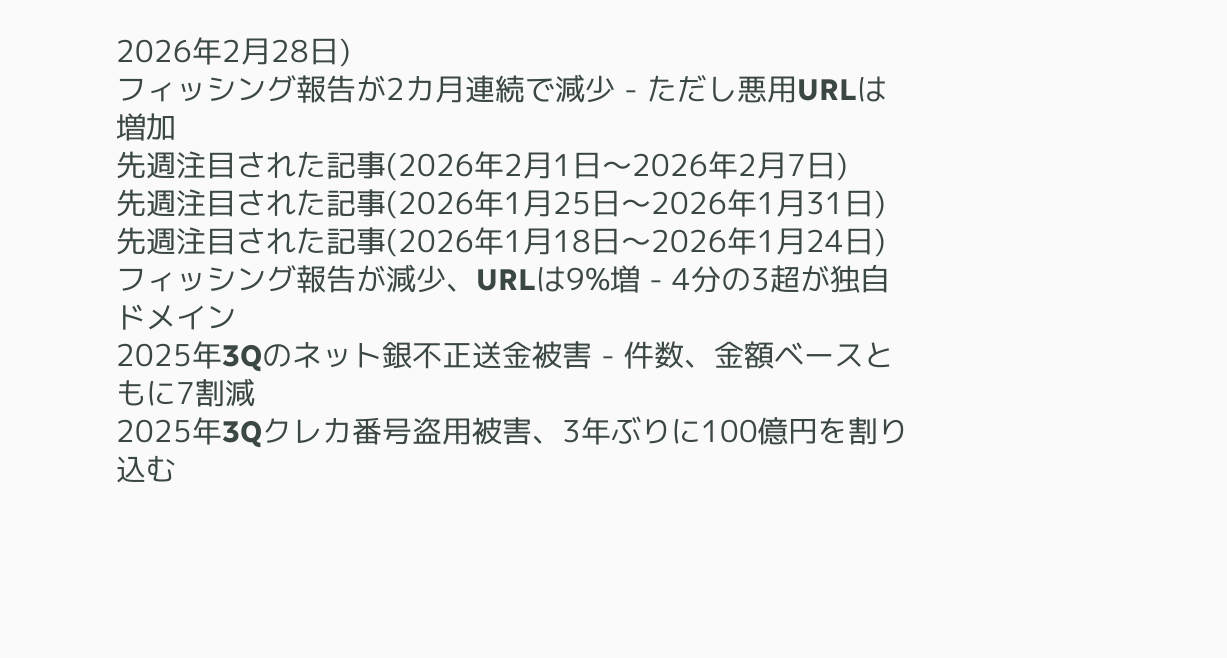2026年2月28日)
フィッシング報告が2カ月連続で減少 - ただし悪用URLは増加
先週注目された記事(2026年2月1日〜2026年2月7日)
先週注目された記事(2026年1月25日〜2026年1月31日)
先週注目された記事(2026年1月18日〜2026年1月24日)
フィッシング報告が減少、URLは9%増 - 4分の3超が独自ドメイン
2025年3Qのネット銀不正送金被害 - 件数、金額ベースともに7割減
2025年3Qクレカ番号盗用被害、3年ぶりに100億円を割り込む